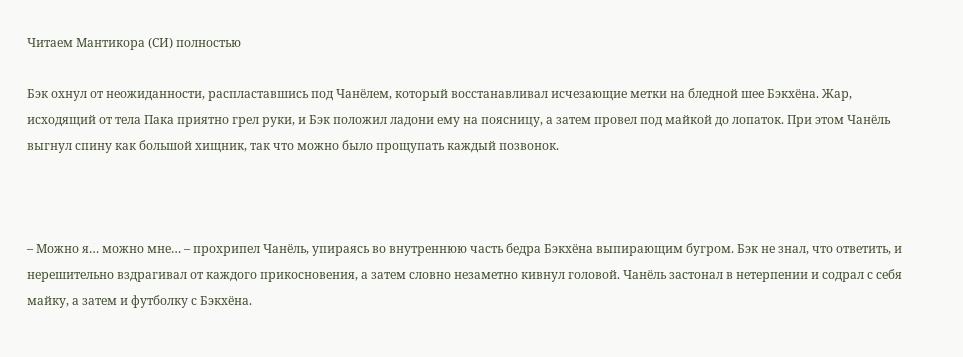Читаем Мантикора (СИ) полностью

Бэк охнул от неожиданности, распластавшись под Чанёлем, который восстанавливал исчезающие метки на бледной шее Бэкхёна. Жар, исходящий от тела Пака приятно грел руки, и Бэк положил ладони ему на поясницу, а затем провел под майкой до лопаток. При этом Чанёль выгнул спину как большой хищник, так что можно было прощупать каждый позвонок.



– Можно я… можно мне… – прохрипел Чанёль, упираясь во внутреннюю часть бедра Бэкхёна выпирающим бугром. Бэк не знал, что ответить, и нерешительно вздрагивал от каждого прикосновения, а затем словно незаметно кивнул головой. Чанёль застонал в нетерпении и содрал с себя майку, а затем и футболку с Бэкхёна.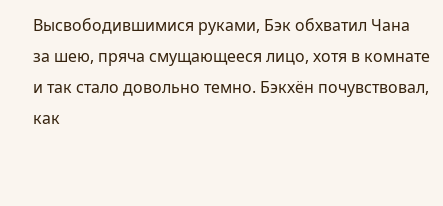Высвободившимися руками, Бэк обхватил Чана за шею, пряча смущающееся лицо, хотя в комнате и так стало довольно темно. Бэкхён почувствовал, как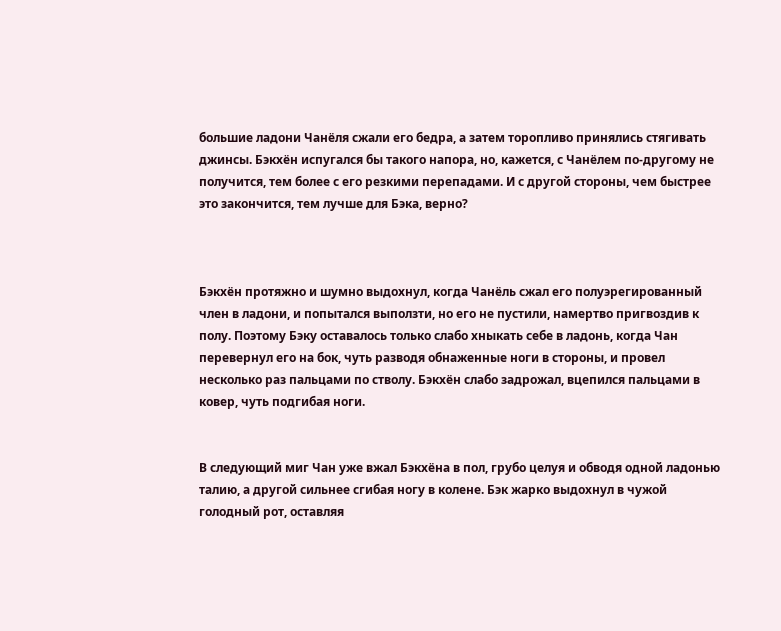большие ладони Чанёля сжали его бедра, а затем торопливо принялись стягивать джинсы. Бэкхён испугался бы такого напора, но, кажется, с Чанёлем по-другому не получится, тем более с его резкими перепадами. И с другой стороны, чем быстрее это закончится, тем лучше для Бэка, верно?



Бэкхён протяжно и шумно выдохнул, когда Чанёль сжал его полуэрегированный член в ладони, и попытался выползти, но его не пустили, намертво пригвоздив к полу. Поэтому Бэку оставалось только слабо хныкать себе в ладонь, когда Чан перевернул его на бок, чуть разводя обнаженные ноги в стороны, и провел несколько раз пальцами по стволу. Бэкхён слабо задрожал, вцепился пальцами в ковер, чуть подгибая ноги.


В следующий миг Чан уже вжал Бэкхёна в пол, грубо целуя и обводя одной ладонью талию, а другой сильнее сгибая ногу в колене. Бэк жарко выдохнул в чужой голодный рот, оставляя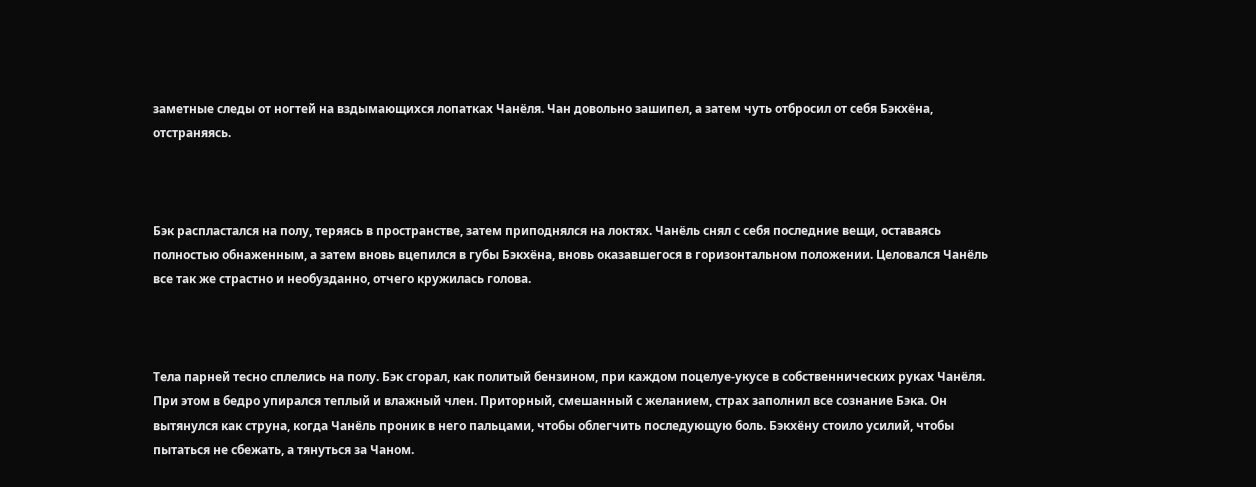заметные следы от ногтей на вздымающихся лопатках Чанёля. Чан довольно зашипел, а затем чуть отбросил от себя Бэкхёна, отстраняясь.



Бэк распластался на полу, теряясь в пространстве, затем приподнялся на локтях. Чанёль снял с себя последние вещи, оставаясь полностью обнаженным, а затем вновь вцепился в губы Бэкхёна, вновь оказавшегося в горизонтальном положении. Целовался Чанёль все так же страстно и необузданно, отчего кружилась голова.



Тела парней тесно сплелись на полу. Бэк сгорал, как политый бензином, при каждом поцелуе-укусе в собственнических руках Чанёля. При этом в бедро упирался теплый и влажный член. Приторный, смешанный с желанием, страх заполнил все сознание Бэка. Он вытянулся как струна, когда Чанёль проник в него пальцами, чтобы облегчить последующую боль. Бэкхёну стоило усилий, чтобы пытаться не сбежать, а тянуться за Чаном.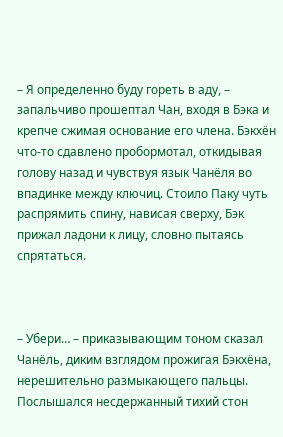– Я определенно буду гореть в аду, – запальчиво прошептал Чан, входя в Бэка и крепче сжимая основание его члена. Бэкхён что-то сдавлено пробормотал, откидывая голову назад и чувствуя язык Чанёля во впадинке между ключиц. Стоило Паку чуть распрямить спину, нависая сверху, Бэк прижал ладони к лицу, словно пытаясь спрятаться.



– Убери… – приказывающим тоном сказал Чанёль, диким взглядом прожигая Бэкхёна, нерешительно размыкающего пальцы. Послышался несдержанный тихий стон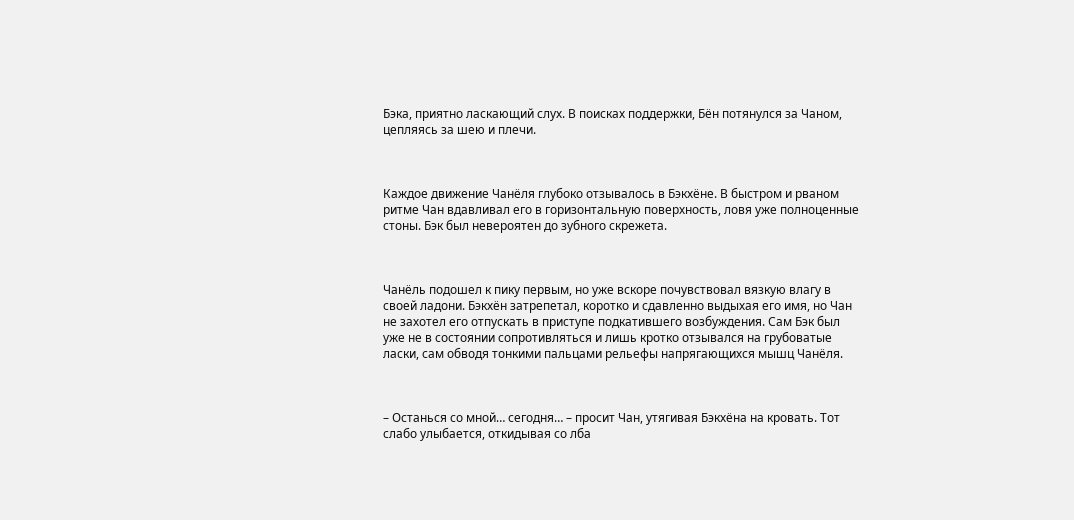Бэка, приятно ласкающий слух. В поисках поддержки, Бён потянулся за Чаном, цепляясь за шею и плечи.



Каждое движение Чанёля глубоко отзывалось в Бэкхёне. В быстром и рваном ритме Чан вдавливал его в горизонтальную поверхность, ловя уже полноценные стоны. Бэк был невероятен до зубного скрежета.



Чанёль подошел к пику первым, но уже вскоре почувствовал вязкую влагу в своей ладони. Бэкхён затрепетал, коротко и сдавленно выдыхая его имя, но Чан не захотел его отпускать в приступе подкатившего возбуждения. Сам Бэк был уже не в состоянии сопротивляться и лишь кротко отзывался на грубоватые ласки, сам обводя тонкими пальцами рельефы напрягающихся мышц Чанёля.



– Останься со мной… сегодня… – просит Чан, утягивая Бэкхёна на кровать. Тот слабо улыбается, откидывая со лба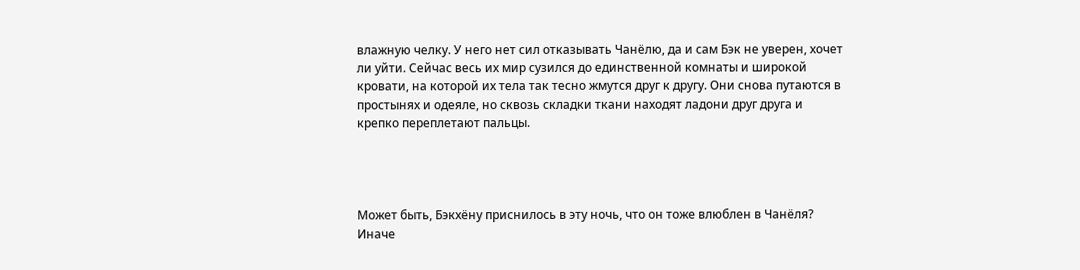влажную челку. У него нет сил отказывать Чанёлю, да и сам Бэк не уверен, хочет ли уйти. Сейчас весь их мир сузился до единственной комнаты и широкой кровати, на которой их тела так тесно жмутся друг к другу. Они снова путаются в простынях и одеяле, но сквозь складки ткани находят ладони друг друга и крепко переплетают пальцы.




Может быть, Бэкхёну приснилось в эту ночь, что он тоже влюблен в Чанёля? Иначе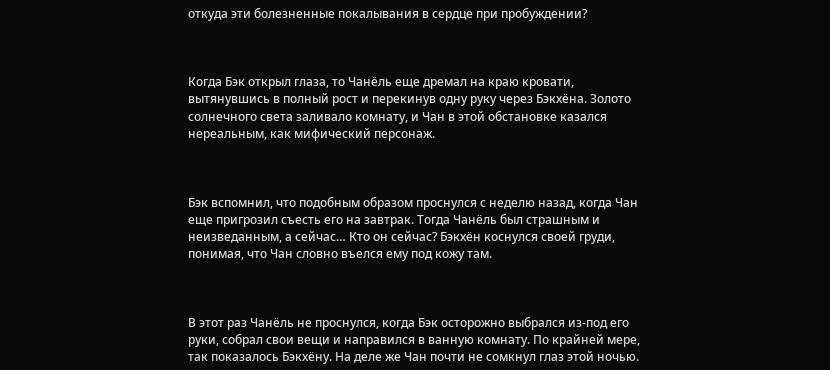откуда эти болезненные покалывания в сердце при пробуждении?



Когда Бэк открыл глаза, то Чанёль еще дремал на краю кровати, вытянувшись в полный рост и перекинув одну руку через Бэкхёна. Золото солнечного света заливало комнату, и Чан в этой обстановке казался нереальным, как мифический персонаж.



Бэк вспомнил, что подобным образом проснулся с неделю назад, когда Чан еще пригрозил съесть его на завтрак. Тогда Чанёль был страшным и неизведанным, а сейчас… Кто он сейчас? Бэкхён коснулся своей груди, понимая, что Чан словно въелся ему под кожу там.



В этот раз Чанёль не проснулся, когда Бэк осторожно выбрался из-под его руки, собрал свои вещи и направился в ванную комнату. По крайней мере, так показалось Бэкхёну. На деле же Чан почти не сомкнул глаз этой ночью.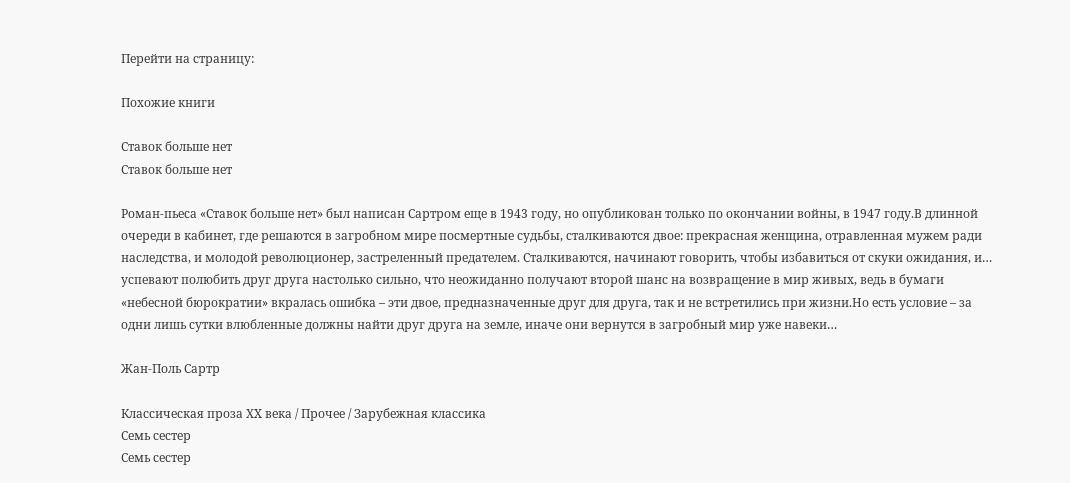Перейти на страницу:

Похожие книги

Ставок больше нет
Ставок больше нет

Роман-пьеса «Ставок больше нет» был написан Сартром еще в 1943 году, но опубликован только по окончании войны, в 1947 году.В длинной очереди в кабинет, где решаются в загробном мире посмертные судьбы, сталкиваются двое: прекрасная женщина, отравленная мужем ради наследства, и молодой революционер, застреленный предателем. Сталкиваются, начинают говорить, чтобы избавиться от скуки ожидания, и… успевают полюбить друг друга настолько сильно, что неожиданно получают второй шанс на возвращение в мир живых, ведь в бумаги «небесной бюрократии» вкралась ошибка – эти двое, предназначенные друг для друга, так и не встретились при жизни.Но есть условие – за одни лишь сутки влюбленные должны найти друг друга на земле, иначе они вернутся в загробный мир уже навеки…

Жан-Поль Сартр

Классическая проза ХX века / Прочее / Зарубежная классика
Семь сестер
Семь сестер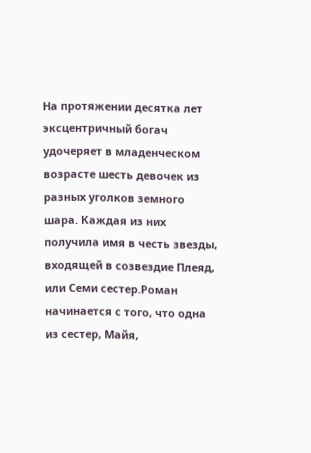На протяжении десятка лет эксцентричный богач удочеряет в младенческом возрасте шесть девочек из разных уголков земного шара. Каждая из них получила имя в честь звезды, входящей в созвездие Плеяд, или Семи сестер.Роман начинается с того, что одна из сестер, Майя,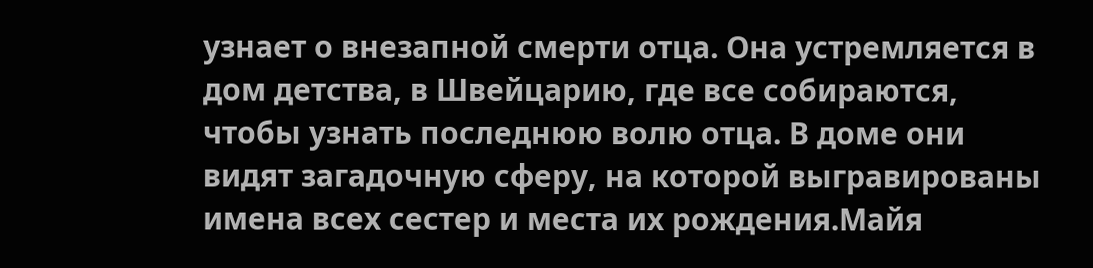узнает о внезапной смерти отца. Она устремляется в дом детства, в Швейцарию, где все собираются, чтобы узнать последнюю волю отца. В доме они видят загадочную сферу, на которой выгравированы имена всех сестер и места их рождения.Майя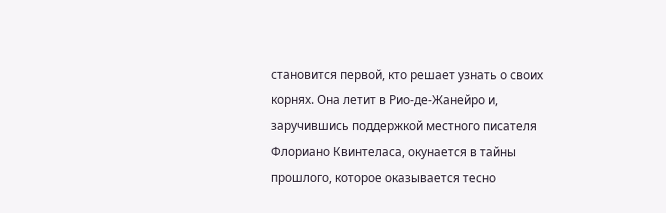становится первой, кто решает узнать о своих корнях. Она летит в Рио-де-Жанейро и, заручившись поддержкой местного писателя Флориано Квинтеласа, окунается в тайны прошлого, которое оказывается тесно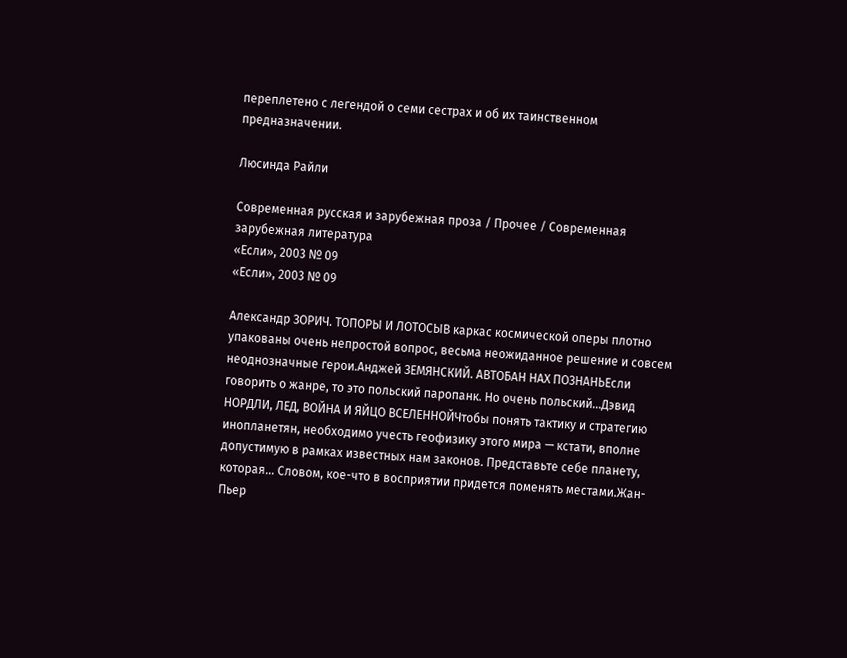переплетено с легендой о семи сестрах и об их таинственном предназначении.

Люсинда Райли

Современная русская и зарубежная проза / Прочее / Современная зарубежная литература
«Если», 2003 № 09
«Если», 2003 № 09

Александр ЗОРИЧ. ТОПОРЫ И ЛОТОСЫВ каркас космической оперы плотно упакованы очень непростой вопрос, весьма неожиданное решение и совсем неоднозначные герои.Анджей ЗЕМЯНСКИЙ. АВТОБАН НАХ ПОЗНАНЬЕсли говорить о жанре, то это польский паропанк. Но очень польский…Дэвид НОРДЛИ, ЛЕД, ВОЙНА И ЯЙЦО ВСЕЛЕННОЙЧтобы понять тактику и стратегию инопланетян, необходимо учесть геофизику этого мира — кстати, вполне допустимую в рамках известных нам законов. Представьте себе планету, которая… Словом, кое-что в восприятии придется поменять местами.Жан-Пьер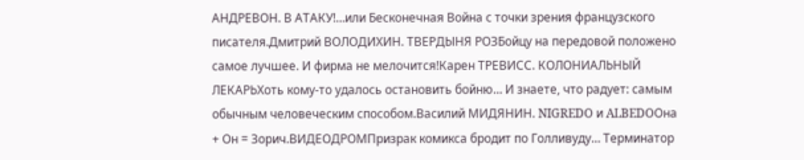АНДРЕВОН. В АТАКУ!…или Бесконечная Война с точки зрения французского писателя.Дмитрий ВОЛОДИХИН. ТВЕРДЫНЯ РОЗБойцу на передовой положено самое лучшее. И фирма не мелочится!Карен ТРЕВИСС. КОЛОНИАЛЬНЫЙ ЛЕКАРЬХоть кому-то удалось остановить бойню… И знаете, что радует: самым обычным человеческим способом.Василий МИДЯНИН. NIGREDO и ALBEDOОна + Он = Зорич.ВИДЕОДРОМПризрак комикса бродит по Голливуду… Терминатор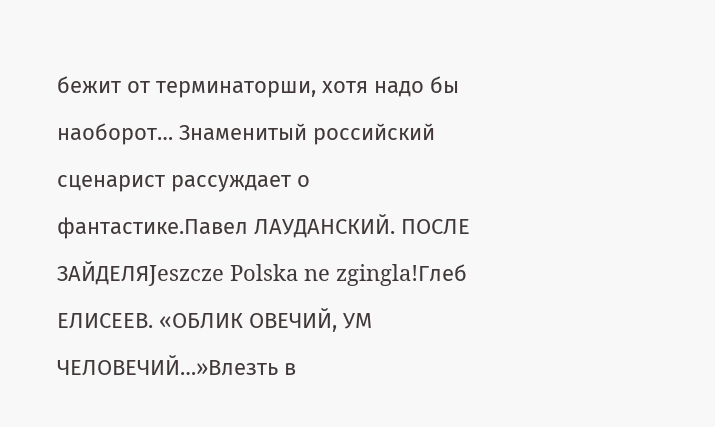бежит от терминаторши, хотя надо бы наоборот… Знаменитый российский сценарист рассуждает о фантастике.Павел ЛАУДАНСКИЙ. ПОСЛЕ ЗАЙДЕЛЯJeszcze Polska ne zgingla!Глеб ЕЛИСЕЕВ. «ОБЛИК ОВЕЧИЙ, УМ ЧЕЛОВЕЧИЙ…»Влезть в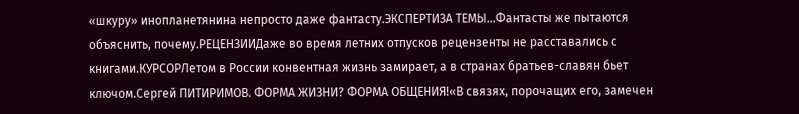«шкуру» инопланетянина непросто даже фантасту.ЭКСПЕРТИЗА ТЕМЫ…Фантасты же пытаются объяснить, почему.РЕЦЕНЗИИДаже во время летних отпусков рецензенты не расставались с книгами.КУРСОРЛетом в России конвентная жизнь замирает, а в странах братьев-славян бьет ключом.Сергей ПИТИРИМОВ. ФОРМА ЖИЗНИ? ФОРМА ОБЩЕНИЯ!«В связях, порочащих его, замечен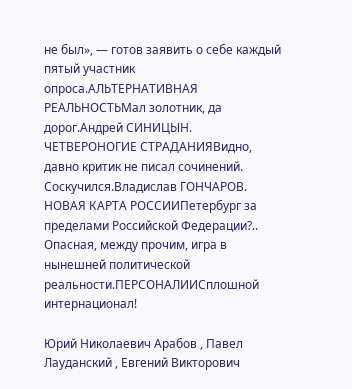не был», — готов заявить о себе каждый пятый участник опроса.АЛЬТЕРНАТИВНАЯ РЕАЛЬНОСТЬМал золотник, да дорог.Андрей СИНИЦЫН. ЧЕТВЕРОНОГИЕ СТРАДАНИЯВидно, давно критик не писал сочинений. Соскучился.Владислав ГОНЧАРОВ. НОВАЯ КАРТА РОССИИПетербург за пределами Российской Федерации?.. Опасная, между прочим, игра в нынешней политической реальности.ПЕРСОНАЛИИСплошной интернационал!

Юрий Николаевич Арабов , Павел Лауданский , Евгений Викторович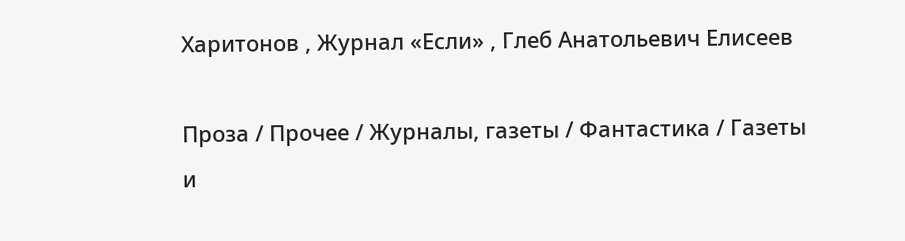Харитонов , Журнал «Если» , Глеб Анатольевич Елисеев

Проза / Прочее / Журналы, газеты / Фантастика / Газеты и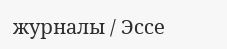журналы / Эссе